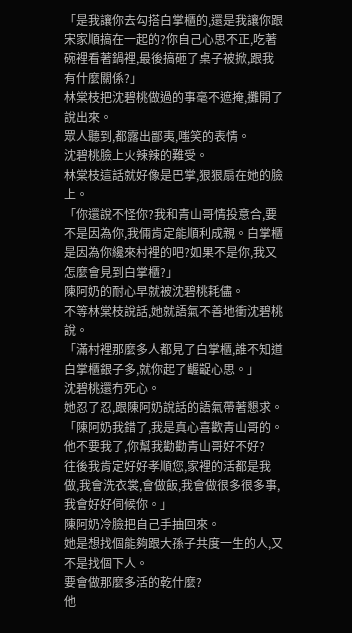「是我讓你去勾搭白掌櫃的,還是我讓你跟宋家順搞在一起的?你自己心思不正,吃著碗裡看著鍋裡,最後搞砸了桌子被掀,跟我有什麼關係?」
林棠枝把沈碧桃做過的事毫不遮掩,攤開了說出來。
眾人聽到,都露出鄙夷,嗤笑的表情。
沈碧桃臉上火辣辣的難受。
林棠枝這話就好像是巴掌,狠狠扇在她的臉上。
「你還說不怪你?我和青山哥情投意合,要不是因為你,我倆肯定能順利成親。白掌櫃是因為你纔來村裡的吧?如果不是你,我又怎麼會見到白掌櫃?」
陳阿奶的耐心早就被沈碧桃耗儘。
不等林棠枝說話,她就語氣不善地衝沈碧桃說。
「滿村裡那麼多人都見了白掌櫃,誰不知道白掌櫃銀子多,就你起了齷齪心思。」
沈碧桃還冇死心。
她忍了忍,跟陳阿奶說話的語氣帶著懇求。
「陳阿奶我錯了,我是真心喜歡青山哥的。他不要我了,你幫我勸勸青山哥好不好?
往後我肯定好好孝順您,家裡的活都是我做,我會洗衣裳,會做飯,我會做很多很多事,我會好好伺候你。」
陳阿奶冷臉把自己手抽回來。
她是想找個能夠跟大孫子共度一生的人,又不是找個下人。
要會做那麼多活的乾什麼?
他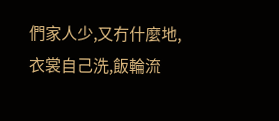們家人少,又冇什麼地,衣裳自己洗,飯輪流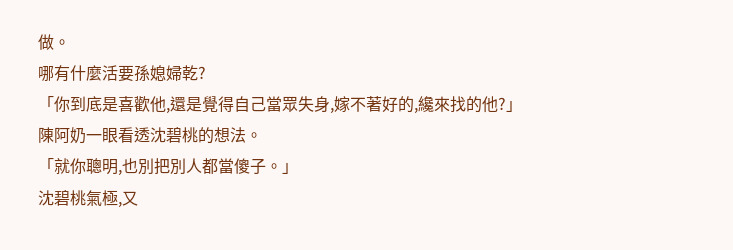做。
哪有什麼活要孫媳婦乾?
「你到底是喜歡他,還是覺得自己當眾失身,嫁不著好的,纔來找的他?」
陳阿奶一眼看透沈碧桃的想法。
「就你聰明,也別把別人都當傻子。」
沈碧桃氣極,又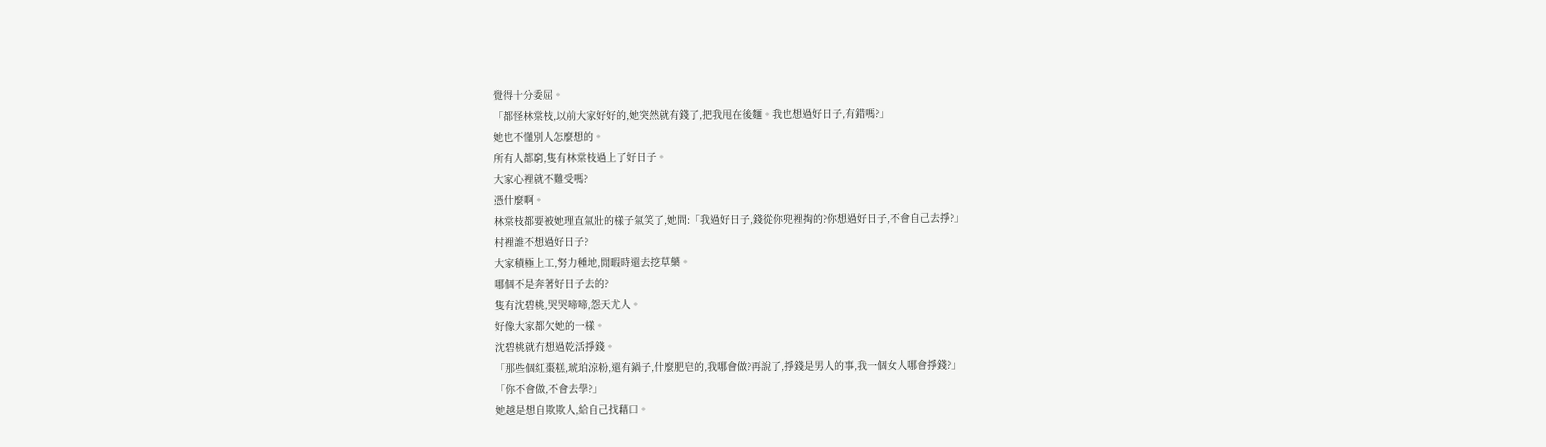覺得十分委屈。
「都怪林棠枝,以前大家好好的,她突然就有錢了,把我甩在後麵。我也想過好日子,有錯嗎?」
她也不懂別人怎麼想的。
所有人都窮,隻有林棠枝過上了好日子。
大家心裡就不難受嗎?
憑什麼啊。
林棠枝都要被她理直氣壯的樣子氣笑了,她問:「我過好日子,錢從你兜裡掏的?你想過好日子,不會自己去掙?」
村裡誰不想過好日子?
大家積極上工,努力種地,閒暇時還去挖草藥。
哪個不是奔著好日子去的?
隻有沈碧桃,哭哭啼啼,怨天尤人。
好像大家都欠她的一樣。
沈碧桃就冇想過乾活掙錢。
「那些個紅棗糕,琥珀涼粉,還有鍋子,什麼肥皂的,我哪會做?再說了,掙錢是男人的事,我一個女人哪會掙錢?」
「你不會做,不會去學?」
她越是想自欺欺人,給自己找藉口。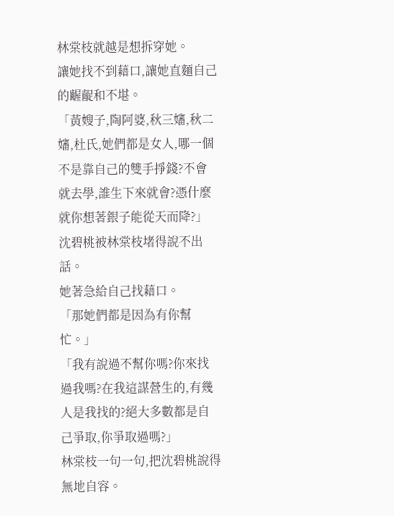林棠枝就越是想拆穿她。
讓她找不到藉口,讓她直麵自己的齷齪和不堪。
「黃嫂子,陶阿婆,秋三嬸,秋二嬸,杜氏,她們都是女人,哪一個不是靠自己的雙手掙錢?不會就去學,誰生下來就會?憑什麼就你想著銀子能從天而降?」
沈碧桃被林棠枝堵得說不出話。
她著急給自己找藉口。
「那她們都是因為有你幫忙。」
「我有說過不幫你嗎?你來找過我嗎?在我這謀營生的,有幾人是我找的?絕大多數都是自己爭取,你爭取過嗎?」
林棠枝一句一句,把沈碧桃說得無地自容。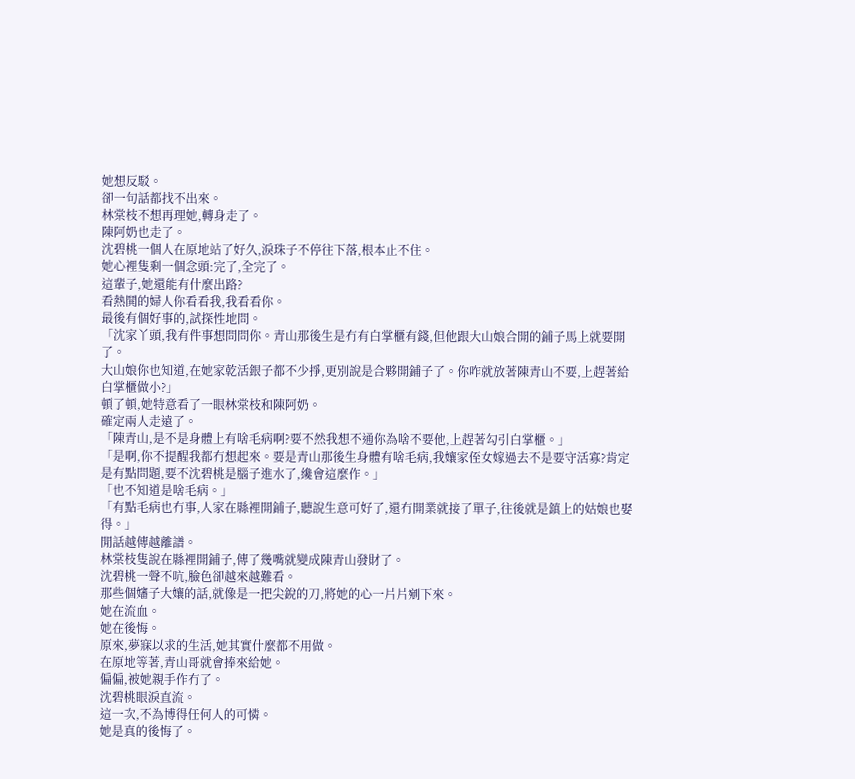她想反駁。
卻一句話都找不出來。
林棠枝不想再理她,轉身走了。
陳阿奶也走了。
沈碧桃一個人在原地站了好久,淚珠子不停往下落,根本止不住。
她心裡隻剩一個念頭:完了,全完了。
這輩子,她還能有什麼出路?
看熱鬨的婦人你看看我,我看看你。
最後有個好事的,試探性地問。
「沈家丫頭,我有件事想問問你。青山那後生是冇有白掌櫃有錢,但他跟大山娘合開的鋪子馬上就要開了。
大山娘你也知道,在她家乾活銀子都不少掙,更別說是合夥開鋪子了。你咋就放著陳青山不要,上趕著給白掌櫃做小?」
頓了頓,她特意看了一眼林棠枝和陳阿奶。
確定兩人走遠了。
「陳青山,是不是身體上有啥毛病啊?要不然我想不通你為啥不要他,上趕著勾引白掌櫃。」
「是啊,你不提醒我都冇想起來。要是青山那後生身體有啥毛病,我孃家侄女嫁過去不是要守活寡?肯定是有點問題,要不沈碧桃是腦子進水了,纔會這麼作。」
「也不知道是啥毛病。」
「有點毛病也冇事,人家在縣裡開鋪子,聽說生意可好了,還冇開業就接了單子,往後就是鎮上的姑娘也娶得。」
閒話越傳越離譜。
林棠枝隻說在縣裡開鋪子,傳了幾嘴就變成陳青山發財了。
沈碧桃一聲不吭,臉色卻越來越難看。
那些個嬸子大孃的話,就像是一把尖銳的刀,將她的心一片片剜下來。
她在流血。
她在後悔。
原來,夢寐以求的生活,她其實什麼都不用做。
在原地等著,青山哥就會捧來給她。
偏偏,被她親手作冇了。
沈碧桃眼淚直流。
這一次,不為博得任何人的可憐。
她是真的後悔了。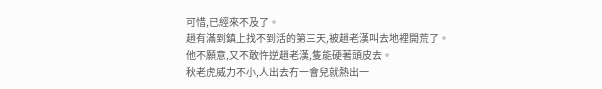可惜,已經來不及了。
趙有滿到鎮上找不到活的第三天,被趙老漢叫去地裡開荒了。
他不願意,又不敢忤逆趙老漢,隻能硬著頭皮去。
秋老虎威力不小,人出去冇一會兒就熱出一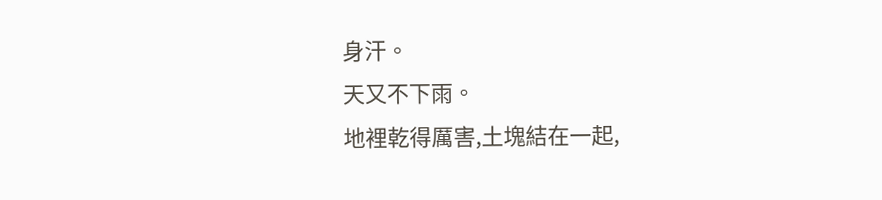身汗。
天又不下雨。
地裡乾得厲害,土塊結在一起,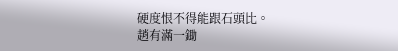硬度恨不得能跟石頭比。
趙有滿一鋤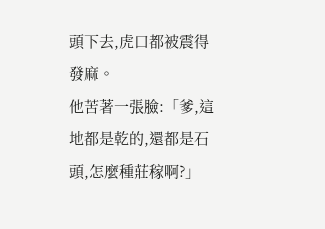頭下去,虎口都被震得發麻。
他苦著一張臉:「爹,這地都是乾的,還都是石頭,怎麼種莊稼啊?」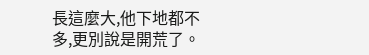長這麼大,他下地都不多,更別說是開荒了。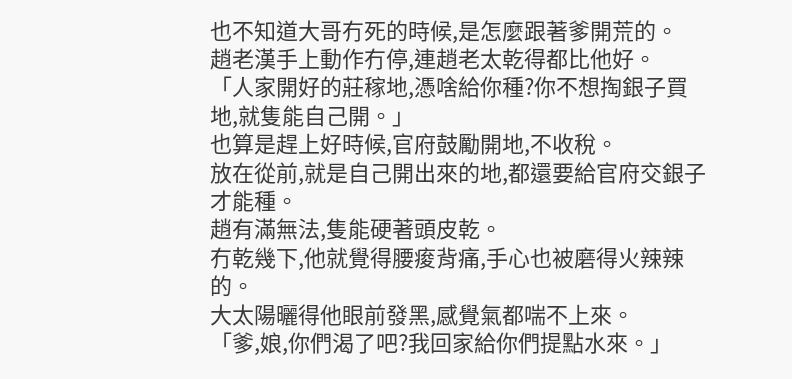也不知道大哥冇死的時候,是怎麼跟著爹開荒的。
趙老漢手上動作冇停,連趙老太乾得都比他好。
「人家開好的莊稼地,憑啥給你種?你不想掏銀子買地,就隻能自己開。」
也算是趕上好時候,官府鼓勵開地,不收稅。
放在從前,就是自己開出來的地,都還要給官府交銀子才能種。
趙有滿無法,隻能硬著頭皮乾。
冇乾幾下,他就覺得腰痠背痛,手心也被磨得火辣辣的。
大太陽曬得他眼前發黑,感覺氣都喘不上來。
「爹,娘,你們渴了吧?我回家給你們提點水來。」